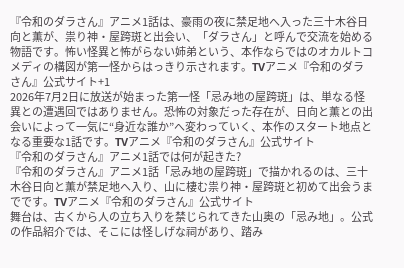『令和のダラさん』アニメ1話は、豪雨の夜に禁足地へ入った三十木谷日向と薫が、祟り神・屋跨斑と出会い、「ダラさん」と呼んで交流を始める物語です。怖い怪異と怖がらない姉弟という、本作ならではのオカルトコメディの構図が第一怪からはっきり示されます。TVアニメ『令和のダラさん』公式サイト+1
2026年7月2日に放送が始まった第一怪「忌み地の屋跨斑」は、単なる怪異との遭遇回ではありません。恐怖の対象だった存在が、日向と薫との出会いによって一気に“身近な誰か”へ変わっていく、本作のスタート地点となる重要な1話です。TVアニメ『令和のダラさん』公式サイト
『令和のダラさん』アニメ1話では何が起きた?
『令和のダラさん』アニメ1話「忌み地の屋跨斑」で描かれるのは、三十木谷日向と薫が禁足地へ入り、山に棲む祟り神・屋跨斑と初めて出会うまでです。TVアニメ『令和のダラさん』公式サイト
舞台は、古くから人の立ち入りを禁じられてきた山奥の「忌み地」。公式の作品紹介では、そこには怪しげな祠があり、踏み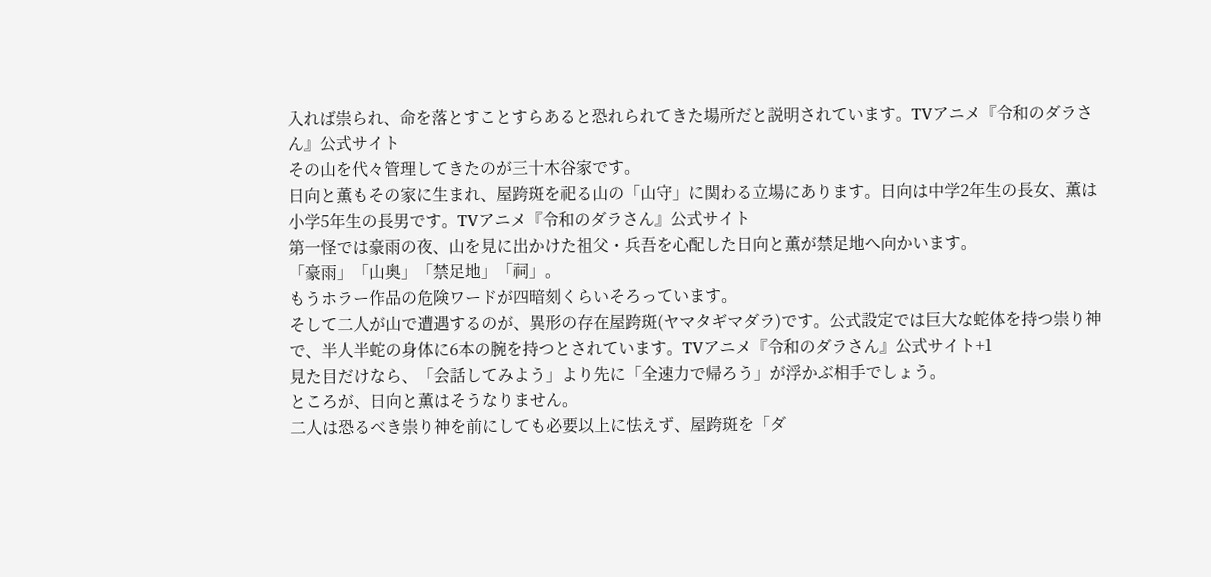入れば祟られ、命を落とすことすらあると恐れられてきた場所だと説明されています。TVアニメ『令和のダラさん』公式サイト
その山を代々管理してきたのが三十木谷家です。
日向と薫もその家に生まれ、屋跨斑を祀る山の「山守」に関わる立場にあります。日向は中学2年生の長女、薫は小学5年生の長男です。TVアニメ『令和のダラさん』公式サイト
第一怪では豪雨の夜、山を見に出かけた祖父・兵吾を心配した日向と薫が禁足地へ向かいます。
「豪雨」「山奥」「禁足地」「祠」。
もうホラー作品の危険ワードが四暗刻くらいそろっています。
そして二人が山で遭遇するのが、異形の存在屋跨斑(ヤマタギマダラ)です。公式設定では巨大な蛇体を持つ祟り神で、半人半蛇の身体に6本の腕を持つとされています。TVアニメ『令和のダラさん』公式サイト+1
見た目だけなら、「会話してみよう」より先に「全速力で帰ろう」が浮かぶ相手でしょう。
ところが、日向と薫はそうなりません。
二人は恐るべき祟り神を前にしても必要以上に怯えず、屋跨斑を「ダ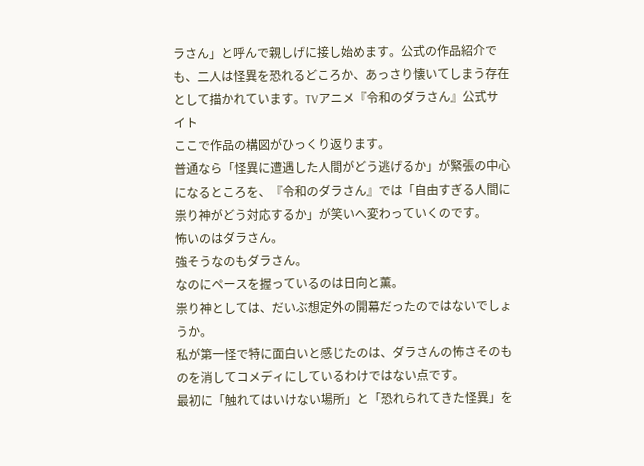ラさん」と呼んで親しげに接し始めます。公式の作品紹介でも、二人は怪異を恐れるどころか、あっさり懐いてしまう存在として描かれています。TVアニメ『令和のダラさん』公式サイト
ここで作品の構図がひっくり返ります。
普通なら「怪異に遭遇した人間がどう逃げるか」が緊張の中心になるところを、『令和のダラさん』では「自由すぎる人間に祟り神がどう対応するか」が笑いへ変わっていくのです。
怖いのはダラさん。
強そうなのもダラさん。
なのにペースを握っているのは日向と薫。
祟り神としては、だいぶ想定外の開幕だったのではないでしょうか。
私が第一怪で特に面白いと感じたのは、ダラさんの怖さそのものを消してコメディにしているわけではない点です。
最初に「触れてはいけない場所」と「恐れられてきた怪異」を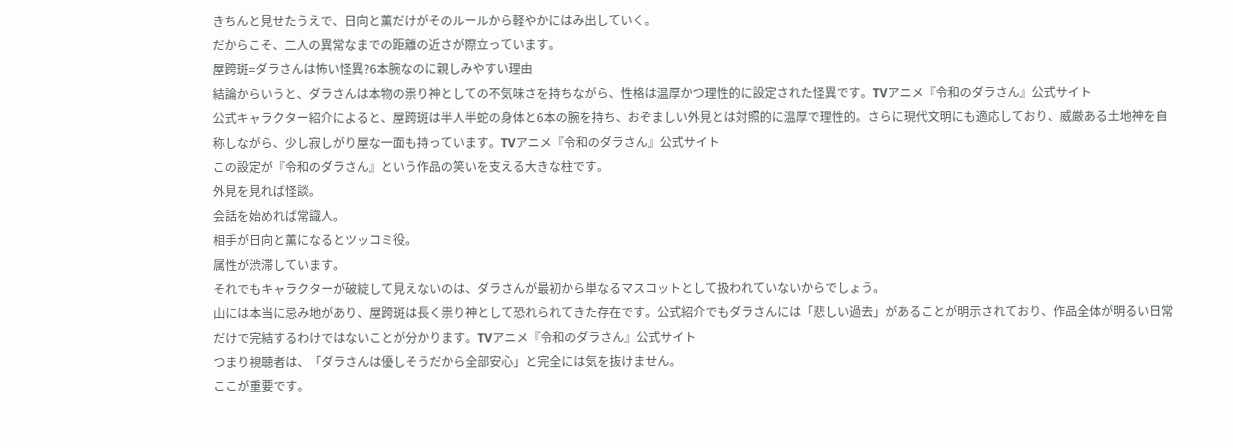きちんと見せたうえで、日向と薫だけがそのルールから軽やかにはみ出していく。
だからこそ、二人の異常なまでの距離の近さが際立っています。
屋跨斑=ダラさんは怖い怪異?6本腕なのに親しみやすい理由
結論からいうと、ダラさんは本物の祟り神としての不気味さを持ちながら、性格は温厚かつ理性的に設定された怪異です。TVアニメ『令和のダラさん』公式サイト
公式キャラクター紹介によると、屋跨斑は半人半蛇の身体と6本の腕を持ち、おぞましい外見とは対照的に温厚で理性的。さらに現代文明にも適応しており、威厳ある土地神を自称しながら、少し寂しがり屋な一面も持っています。TVアニメ『令和のダラさん』公式サイト
この設定が『令和のダラさん』という作品の笑いを支える大きな柱です。
外見を見れば怪談。
会話を始めれば常識人。
相手が日向と薫になるとツッコミ役。
属性が渋滞しています。
それでもキャラクターが破綻して見えないのは、ダラさんが最初から単なるマスコットとして扱われていないからでしょう。
山には本当に忌み地があり、屋跨斑は長く祟り神として恐れられてきた存在です。公式紹介でもダラさんには「悲しい過去」があることが明示されており、作品全体が明るい日常だけで完結するわけではないことが分かります。TVアニメ『令和のダラさん』公式サイト
つまり視聴者は、「ダラさんは優しそうだから全部安心」と完全には気を抜けません。
ここが重要です。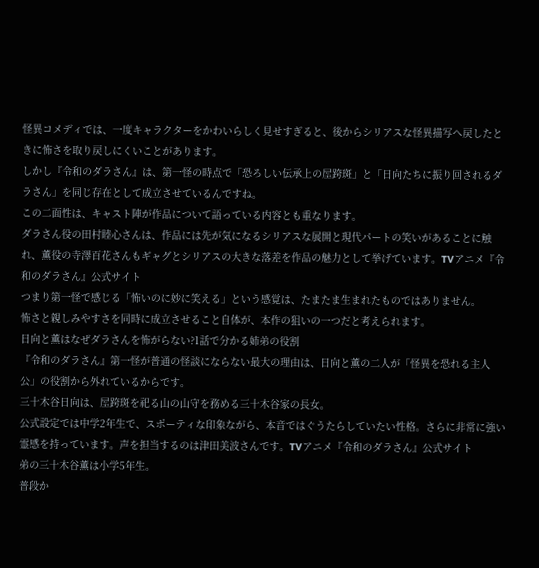怪異コメディでは、一度キャラクターをかわいらしく見せすぎると、後からシリアスな怪異描写へ戻したときに怖さを取り戻しにくいことがあります。
しかし『令和のダラさん』は、第一怪の時点で「恐ろしい伝承上の屋跨斑」と「日向たちに振り回されるダラさん」を同じ存在として成立させているんですね。
この二面性は、キャスト陣が作品について語っている内容とも重なります。
ダラさん役の田村睦心さんは、作品には先が気になるシリアスな展開と現代パートの笑いがあることに触れ、薫役の寺澤百花さんもギャグとシリアスの大きな落差を作品の魅力として挙げています。TVアニメ『令和のダラさん』公式サイト
つまり第一怪で感じる「怖いのに妙に笑える」という感覚は、たまたま生まれたものではありません。
怖さと親しみやすさを同時に成立させること自体が、本作の狙いの一つだと考えられます。
日向と薫はなぜダラさんを怖がらない?1話で分かる姉弟の役割
『令和のダラさん』第一怪が普通の怪談にならない最大の理由は、日向と薫の二人が「怪異を恐れる主人公」の役割から外れているからです。
三十木谷日向は、屋跨斑を祀る山の山守を務める三十木谷家の長女。
公式設定では中学2年生で、スポーティな印象ながら、本音ではぐうたらしていたい性格。さらに非常に強い霊感を持っています。声を担当するのは津田美波さんです。TVアニメ『令和のダラさん』公式サイト
弟の三十木谷薫は小学5年生。
普段か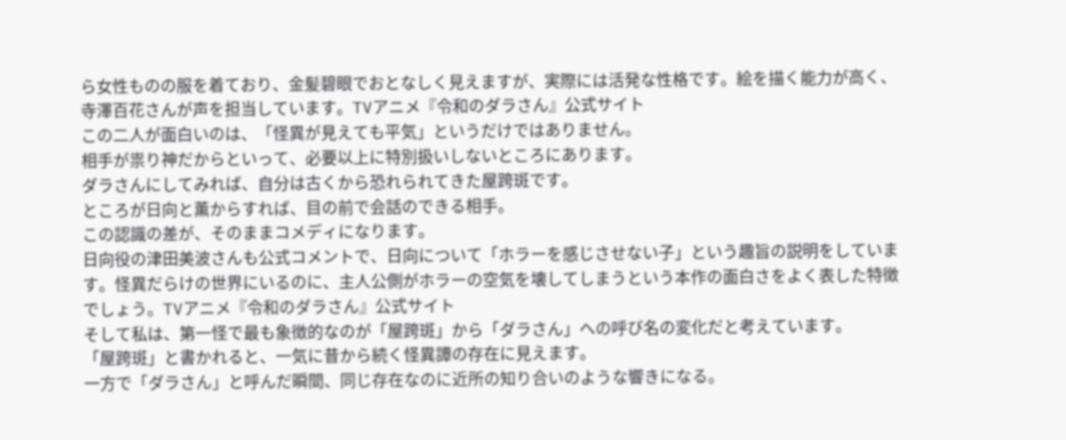ら女性ものの服を着ており、金髪碧眼でおとなしく見えますが、実際には活発な性格です。絵を描く能力が高く、寺澤百花さんが声を担当しています。TVアニメ『令和のダラさん』公式サイト
この二人が面白いのは、「怪異が見えても平気」というだけではありません。
相手が祟り神だからといって、必要以上に特別扱いしないところにあります。
ダラさんにしてみれば、自分は古くから恐れられてきた屋跨斑です。
ところが日向と薫からすれば、目の前で会話のできる相手。
この認識の差が、そのままコメディになります。
日向役の津田美波さんも公式コメントで、日向について「ホラーを感じさせない子」という趣旨の説明をしています。怪異だらけの世界にいるのに、主人公側がホラーの空気を壊してしまうという本作の面白さをよく表した特徴でしょう。TVアニメ『令和のダラさん』公式サイト
そして私は、第一怪で最も象徴的なのが「屋跨斑」から「ダラさん」への呼び名の変化だと考えています。
「屋跨斑」と書かれると、一気に昔から続く怪異譚の存在に見えます。
一方で「ダラさん」と呼んだ瞬間、同じ存在なのに近所の知り合いのような響きになる。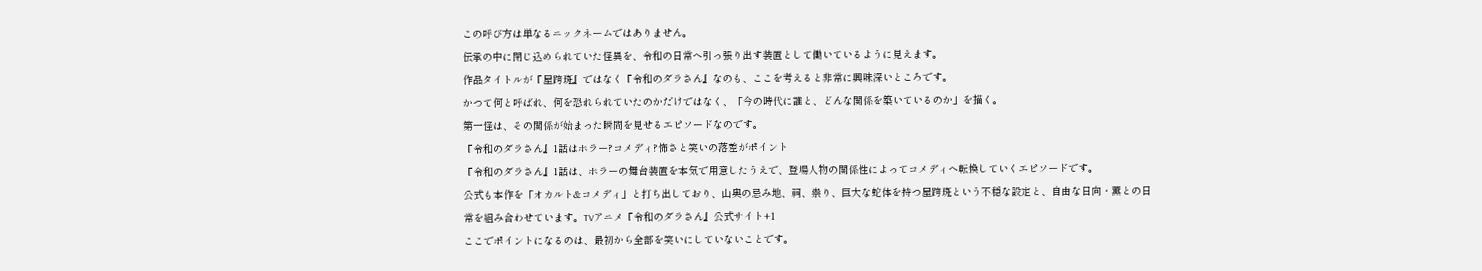この呼び方は単なるニックネームではありません。
伝承の中に閉じ込められていた怪異を、令和の日常へ引っ張り出す装置として働いているように見えます。
作品タイトルが『屋跨斑』ではなく『令和のダラさん』なのも、ここを考えると非常に興味深いところです。
かつて何と呼ばれ、何を恐れられていたのかだけではなく、「今の時代に誰と、どんな関係を築いているのか」を描く。
第一怪は、その関係が始まった瞬間を見せるエピソードなのです。
『令和のダラさん』1話はホラー?コメディ?怖さと笑いの落差がポイント
『令和のダラさん』1話は、ホラーの舞台装置を本気で用意したうえで、登場人物の関係性によってコメディへ転換していくエピソードです。
公式も本作を「オカルト&コメディ」と打ち出しており、山奥の忌み地、祠、祟り、巨大な蛇体を持つ屋跨斑という不穏な設定と、自由な日向・薫との日常を組み合わせています。TVアニメ『令和のダラさん』公式サイト+1
ここでポイントになるのは、最初から全部を笑いにしていないことです。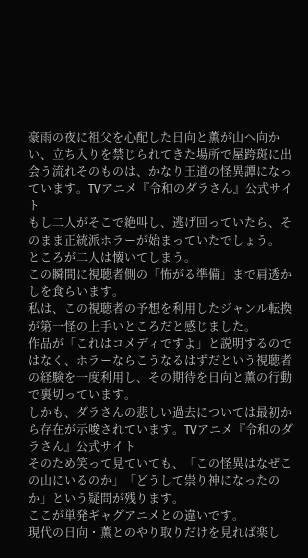豪雨の夜に祖父を心配した日向と薫が山へ向かい、立ち入りを禁じられてきた場所で屋跨斑に出会う流れそのものは、かなり王道の怪異譚になっています。TVアニメ『令和のダラさん』公式サイト
もし二人がそこで絶叫し、逃げ回っていたら、そのまま正統派ホラーが始まっていたでしょう。
ところが二人は懐いてしまう。
この瞬間に視聴者側の「怖がる準備」まで肩透かしを食らいます。
私は、この視聴者の予想を利用したジャンル転換が第一怪の上手いところだと感じました。
作品が「これはコメディですよ」と説明するのではなく、ホラーならこうなるはずだという視聴者の経験を一度利用し、その期待を日向と薫の行動で裏切っています。
しかも、ダラさんの悲しい過去については最初から存在が示唆されています。TVアニメ『令和のダラさん』公式サイト
そのため笑って見ていても、「この怪異はなぜこの山にいるのか」「どうして祟り神になったのか」という疑問が残ります。
ここが単発ギャグアニメとの違いです。
現代の日向・薫とのやり取りだけを見れば楽し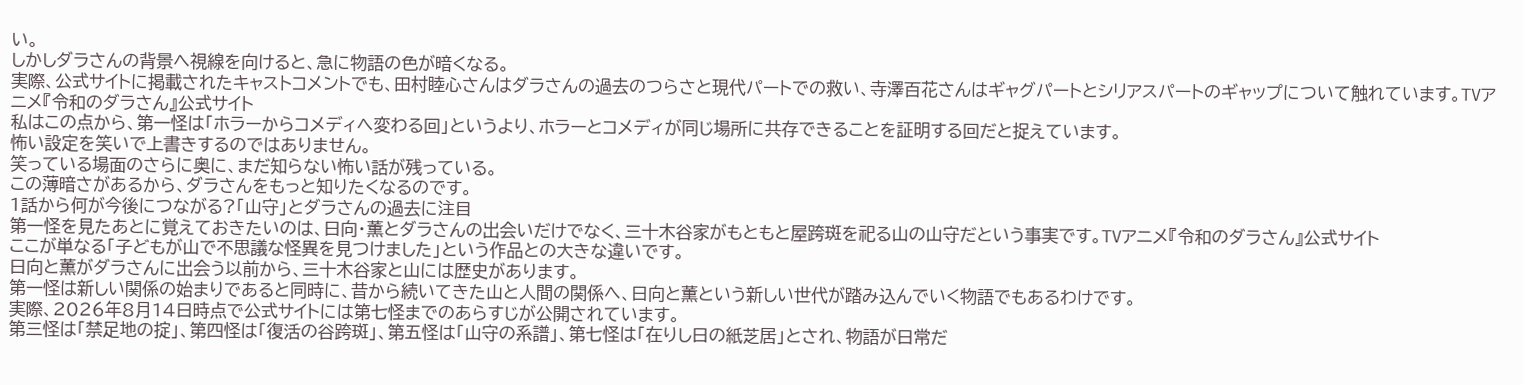い。
しかしダラさんの背景へ視線を向けると、急に物語の色が暗くなる。
実際、公式サイトに掲載されたキャストコメントでも、田村睦心さんはダラさんの過去のつらさと現代パートでの救い、寺澤百花さんはギャグパートとシリアスパートのギャップについて触れています。TVアニメ『令和のダラさん』公式サイト
私はこの点から、第一怪は「ホラーからコメディへ変わる回」というより、ホラーとコメディが同じ場所に共存できることを証明する回だと捉えています。
怖い設定を笑いで上書きするのではありません。
笑っている場面のさらに奥に、まだ知らない怖い話が残っている。
この薄暗さがあるから、ダラさんをもっと知りたくなるのです。
1話から何が今後につながる?「山守」とダラさんの過去に注目
第一怪を見たあとに覚えておきたいのは、日向・薫とダラさんの出会いだけでなく、三十木谷家がもともと屋跨斑を祀る山の山守だという事実です。TVアニメ『令和のダラさん』公式サイト
ここが単なる「子どもが山で不思議な怪異を見つけました」という作品との大きな違いです。
日向と薫がダラさんに出会う以前から、三十木谷家と山には歴史があります。
第一怪は新しい関係の始まりであると同時に、昔から続いてきた山と人間の関係へ、日向と薫という新しい世代が踏み込んでいく物語でもあるわけです。
実際、2026年8月14日時点で公式サイトには第七怪までのあらすじが公開されています。
第三怪は「禁足地の掟」、第四怪は「復活の谷跨斑」、第五怪は「山守の系譜」、第七怪は「在りし日の紙芝居」とされ、物語が日常だ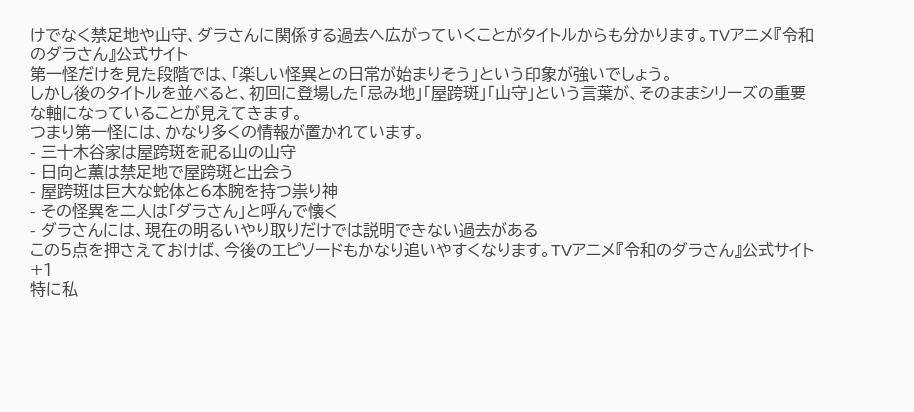けでなく禁足地や山守、ダラさんに関係する過去へ広がっていくことがタイトルからも分かります。TVアニメ『令和のダラさん』公式サイト
第一怪だけを見た段階では、「楽しい怪異との日常が始まりそう」という印象が強いでしょう。
しかし後のタイトルを並べると、初回に登場した「忌み地」「屋跨斑」「山守」という言葉が、そのままシリーズの重要な軸になっていることが見えてきます。
つまり第一怪には、かなり多くの情報が置かれています。
- 三十木谷家は屋跨斑を祀る山の山守
- 日向と薫は禁足地で屋跨斑と出会う
- 屋跨斑は巨大な蛇体と6本腕を持つ祟り神
- その怪異を二人は「ダラさん」と呼んで懐く
- ダラさんには、現在の明るいやり取りだけでは説明できない過去がある
この5点を押さえておけば、今後のエピソードもかなり追いやすくなります。TVアニメ『令和のダラさん』公式サイト+1
特に私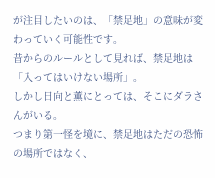が注目したいのは、「禁足地」の意味が変わっていく可能性です。
昔からのルールとして見れば、禁足地は「入ってはいけない場所」。
しかし日向と薫にとっては、そこにダラさんがいる。
つまり第一怪を境に、禁足地はただの恐怖の場所ではなく、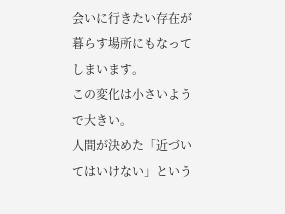会いに行きたい存在が暮らす場所にもなってしまいます。
この変化は小さいようで大きい。
人間が決めた「近づいてはいけない」という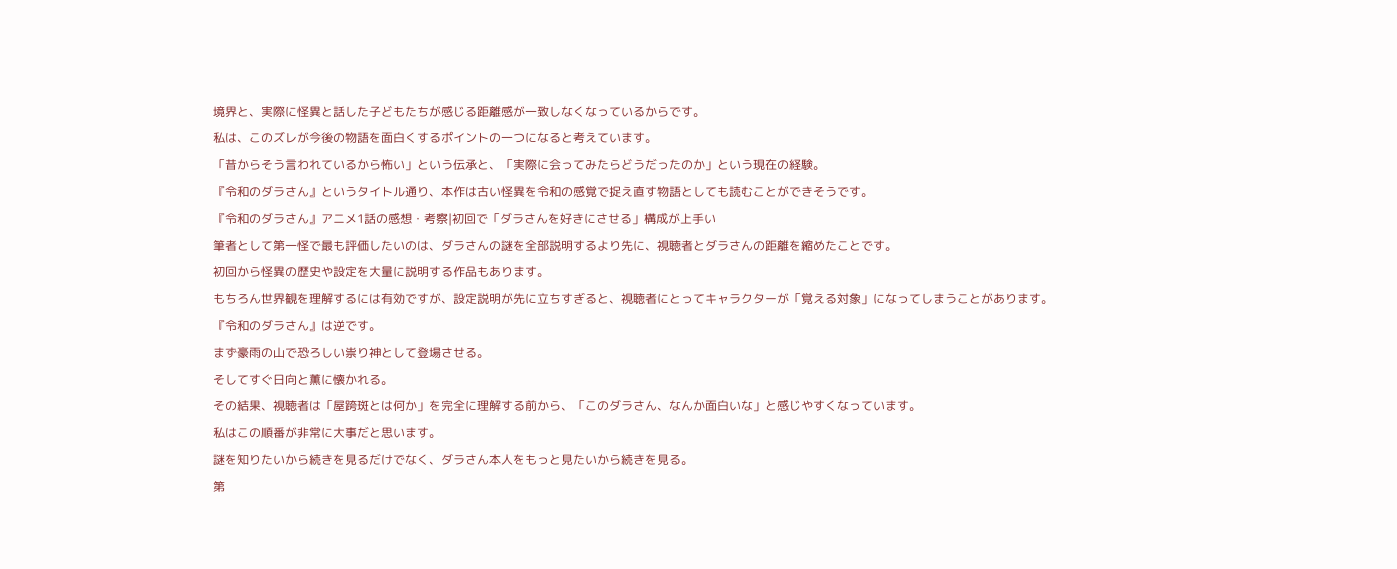境界と、実際に怪異と話した子どもたちが感じる距離感が一致しなくなっているからです。
私は、このズレが今後の物語を面白くするポイントの一つになると考えています。
「昔からそう言われているから怖い」という伝承と、「実際に会ってみたらどうだったのか」という現在の経験。
『令和のダラさん』というタイトル通り、本作は古い怪異を令和の感覚で捉え直す物語としても読むことができそうです。
『令和のダラさん』アニメ1話の感想・考察|初回で「ダラさんを好きにさせる」構成が上手い
筆者として第一怪で最も評価したいのは、ダラさんの謎を全部説明するより先に、視聴者とダラさんの距離を縮めたことです。
初回から怪異の歴史や設定を大量に説明する作品もあります。
もちろん世界観を理解するには有効ですが、設定説明が先に立ちすぎると、視聴者にとってキャラクターが「覚える対象」になってしまうことがあります。
『令和のダラさん』は逆です。
まず豪雨の山で恐ろしい祟り神として登場させる。
そしてすぐ日向と薫に懐かれる。
その結果、視聴者は「屋跨斑とは何か」を完全に理解する前から、「このダラさん、なんか面白いな」と感じやすくなっています。
私はこの順番が非常に大事だと思います。
謎を知りたいから続きを見るだけでなく、ダラさん本人をもっと見たいから続きを見る。
第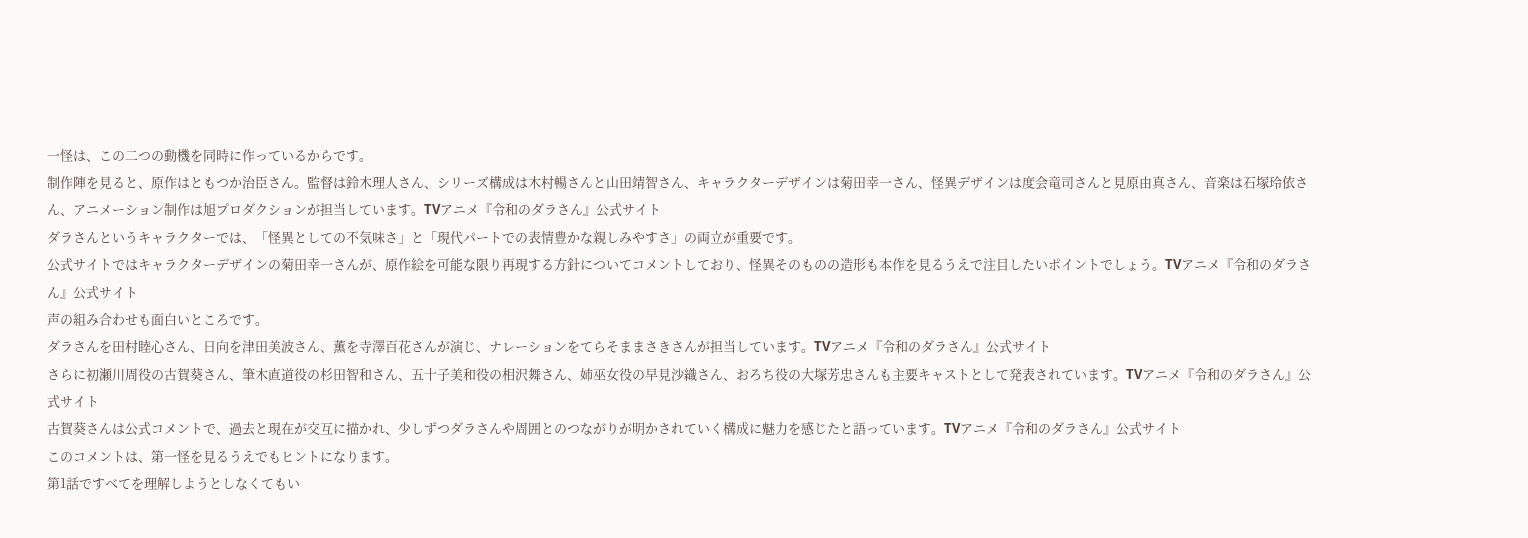一怪は、この二つの動機を同時に作っているからです。
制作陣を見ると、原作はともつか治臣さん。監督は鈴木理人さん、シリーズ構成は木村暢さんと山田靖智さん、キャラクターデザインは菊田幸一さん、怪異デザインは度会竜司さんと見原由真さん、音楽は石塚玲依さん、アニメーション制作は旭プロダクションが担当しています。TVアニメ『令和のダラさん』公式サイト
ダラさんというキャラクターでは、「怪異としての不気味さ」と「現代パートでの表情豊かな親しみやすさ」の両立が重要です。
公式サイトではキャラクターデザインの菊田幸一さんが、原作絵を可能な限り再現する方針についてコメントしており、怪異そのものの造形も本作を見るうえで注目したいポイントでしょう。TVアニメ『令和のダラさん』公式サイト
声の組み合わせも面白いところです。
ダラさんを田村睦心さん、日向を津田美波さん、薫を寺澤百花さんが演じ、ナレーションをてらそままさきさんが担当しています。TVアニメ『令和のダラさん』公式サイト
さらに初瀬川周役の古賀葵さん、筆木直道役の杉田智和さん、五十子美和役の相沢舞さん、姉巫女役の早見沙織さん、おろち役の大塚芳忠さんも主要キャストとして発表されています。TVアニメ『令和のダラさん』公式サイト
古賀葵さんは公式コメントで、過去と現在が交互に描かれ、少しずつダラさんや周囲とのつながりが明かされていく構成に魅力を感じたと語っています。TVアニメ『令和のダラさん』公式サイト
このコメントは、第一怪を見るうえでもヒントになります。
第1話ですべてを理解しようとしなくてもい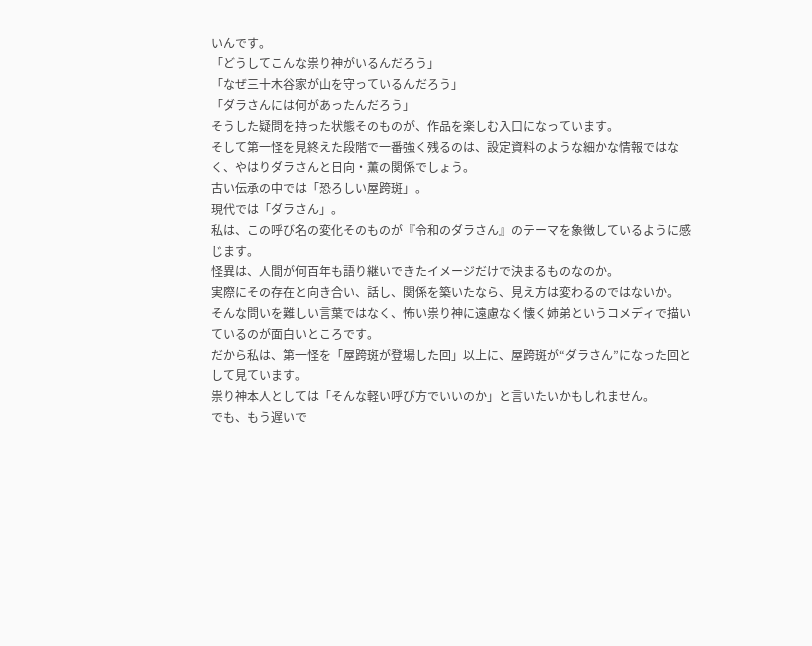いんです。
「どうしてこんな祟り神がいるんだろう」
「なぜ三十木谷家が山を守っているんだろう」
「ダラさんには何があったんだろう」
そうした疑問を持った状態そのものが、作品を楽しむ入口になっています。
そして第一怪を見終えた段階で一番強く残るのは、設定資料のような細かな情報ではなく、やはりダラさんと日向・薫の関係でしょう。
古い伝承の中では「恐ろしい屋跨斑」。
現代では「ダラさん」。
私は、この呼び名の変化そのものが『令和のダラさん』のテーマを象徴しているように感じます。
怪異は、人間が何百年も語り継いできたイメージだけで決まるものなのか。
実際にその存在と向き合い、話し、関係を築いたなら、見え方は変わるのではないか。
そんな問いを難しい言葉ではなく、怖い祟り神に遠慮なく懐く姉弟というコメディで描いているのが面白いところです。
だから私は、第一怪を「屋跨斑が登場した回」以上に、屋跨斑が“ダラさん”になった回として見ています。
祟り神本人としては「そんな軽い呼び方でいいのか」と言いたいかもしれません。
でも、もう遅いで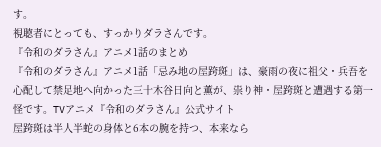す。
視聴者にとっても、すっかりダラさんです。
『令和のダラさん』アニメ1話のまとめ
『令和のダラさん』アニメ1話「忌み地の屋跨斑」は、豪雨の夜に祖父・兵吾を心配して禁足地へ向かった三十木谷日向と薫が、祟り神・屋跨斑と遭遇する第一怪です。TVアニメ『令和のダラさん』公式サイト
屋跨斑は半人半蛇の身体と6本の腕を持つ、本来なら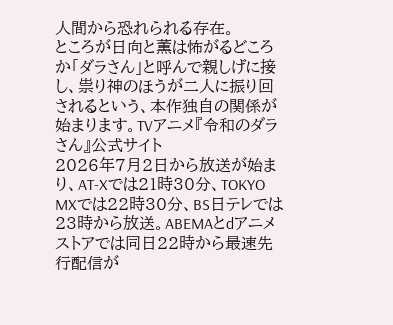人間から恐れられる存在。
ところが日向と薫は怖がるどころか「ダラさん」と呼んで親しげに接し、祟り神のほうが二人に振り回されるという、本作独自の関係が始まります。TVアニメ『令和のダラさん』公式サイト
2026年7月2日から放送が始まり、AT-Xでは21時30分、TOKYO MXでは22時30分、BS日テレでは23時から放送。ABEMAとdアニメストアでは同日22時から最速先行配信が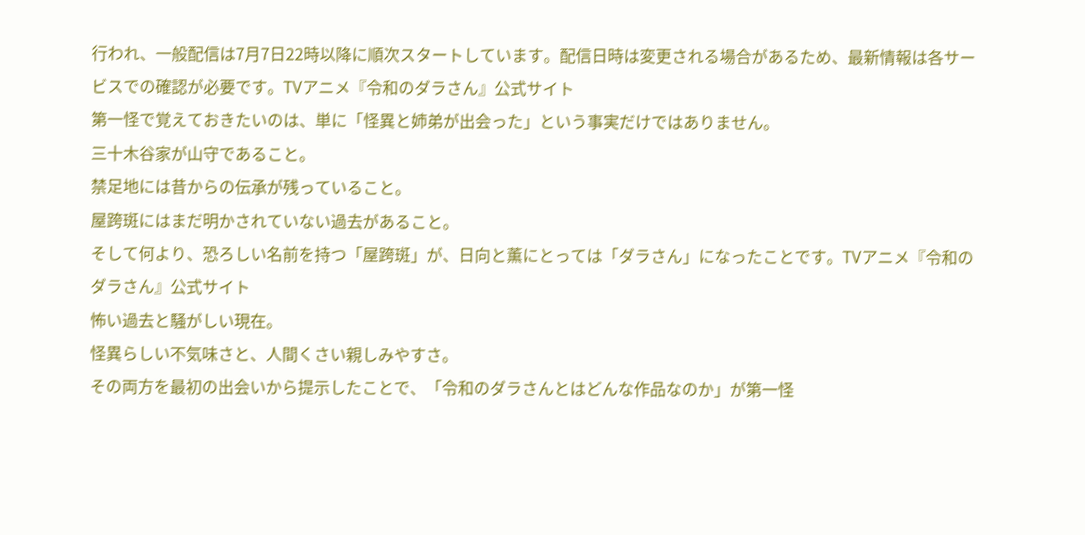行われ、一般配信は7月7日22時以降に順次スタートしています。配信日時は変更される場合があるため、最新情報は各サービスでの確認が必要です。TVアニメ『令和のダラさん』公式サイト
第一怪で覚えておきたいのは、単に「怪異と姉弟が出会った」という事実だけではありません。
三十木谷家が山守であること。
禁足地には昔からの伝承が残っていること。
屋跨斑にはまだ明かされていない過去があること。
そして何より、恐ろしい名前を持つ「屋跨斑」が、日向と薫にとっては「ダラさん」になったことです。TVアニメ『令和のダラさん』公式サイト
怖い過去と騒がしい現在。
怪異らしい不気味さと、人間くさい親しみやすさ。
その両方を最初の出会いから提示したことで、「令和のダラさんとはどんな作品なのか」が第一怪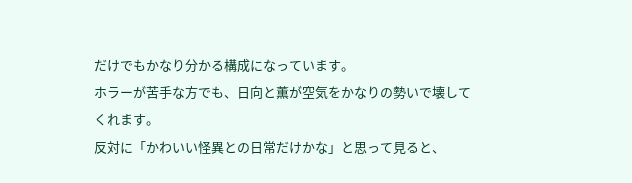だけでもかなり分かる構成になっています。
ホラーが苦手な方でも、日向と薫が空気をかなりの勢いで壊してくれます。
反対に「かわいい怪異との日常だけかな」と思って見ると、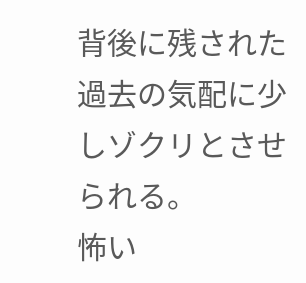背後に残された過去の気配に少しゾクリとさせられる。
怖い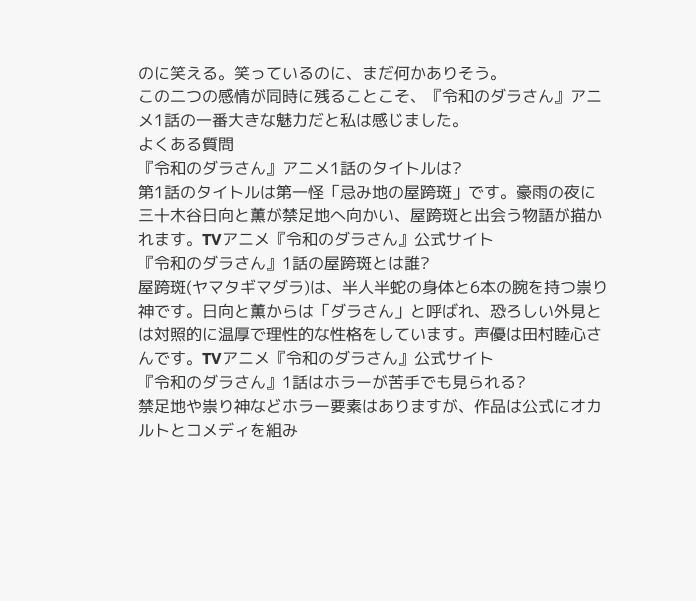のに笑える。笑っているのに、まだ何かありそう。
この二つの感情が同時に残ることこそ、『令和のダラさん』アニメ1話の一番大きな魅力だと私は感じました。
よくある質問
『令和のダラさん』アニメ1話のタイトルは?
第1話のタイトルは第一怪「忌み地の屋跨斑」です。豪雨の夜に三十木谷日向と薫が禁足地へ向かい、屋跨斑と出会う物語が描かれます。TVアニメ『令和のダラさん』公式サイト
『令和のダラさん』1話の屋跨斑とは誰?
屋跨斑(ヤマタギマダラ)は、半人半蛇の身体と6本の腕を持つ祟り神です。日向と薫からは「ダラさん」と呼ばれ、恐ろしい外見とは対照的に温厚で理性的な性格をしています。声優は田村睦心さんです。TVアニメ『令和のダラさん』公式サイト
『令和のダラさん』1話はホラーが苦手でも見られる?
禁足地や祟り神などホラー要素はありますが、作品は公式にオカルトとコメディを組み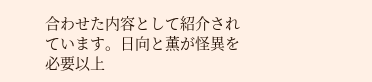合わせた内容として紹介されています。日向と薫が怪異を必要以上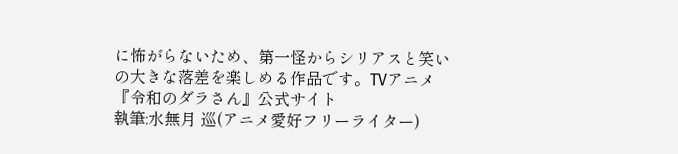に怖がらないため、第一怪からシリアスと笑いの大きな落差を楽しめる作品です。TVアニメ『令和のダラさん』公式サイト
執筆:水無月 巡(アニメ愛好フリーライター)